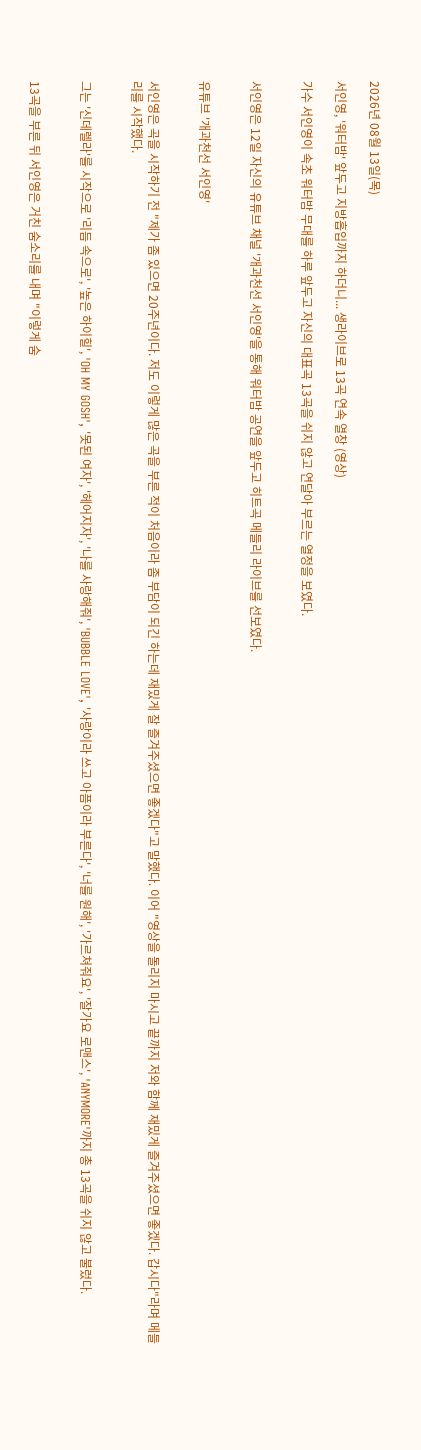2026년 08월 13일(목)

서인영, '워터밤' 앞두고 지방흡입까지 하더니... 생라이브로 13곡 연속 열창 (영상)

가수 서인영이 속초 워터밤 무대를 하루 앞두고 자신의 대표곡 13곡을 쉬지 않고 연달아 부르는 열정을 보였다.


서인영은 12일 자신의 유튜브 채널 '개과천선 서인영'을 통해 워터밤 공연을 앞두고 히트곡 메들리 라이브를 선보였다.


유튜브 '개과천선 서인영'


서인영은 곡을 시작하기 전 "제가 좀 있으면 20주년이다. 저도 이렇게 많은 곡을 부른 적이 처음이라 좀 부담이 되긴 하는데 재밌게 잘 즐겨주셨으면 좋겠다"고 말했다. 이어 "영상을 돌리지 마시고 끝까지 저와 함께 재밌게 즐겨주셨으면 좋겠다. 갑시다"라며 메들리를 시작했다.


그는 '신데렐라'를 시작으로 '리듬 속으로', '높은 하이힐', 'OH MY GOSH', '못된 여자', '헤어지자', '나를 사랑해줘', 'BUBBLE LOVE', '사랑이라 쓰고 아픔이라 부른다', '너를 원해', '가르쳐줘요', '잘가요 로맨스', 'ANYMORE'까지 총 13곡을 쉬지 않고 불렀다.


13곡을 부른 뒤 서인영은 거친 숨소리를 내며 "이렇게 숨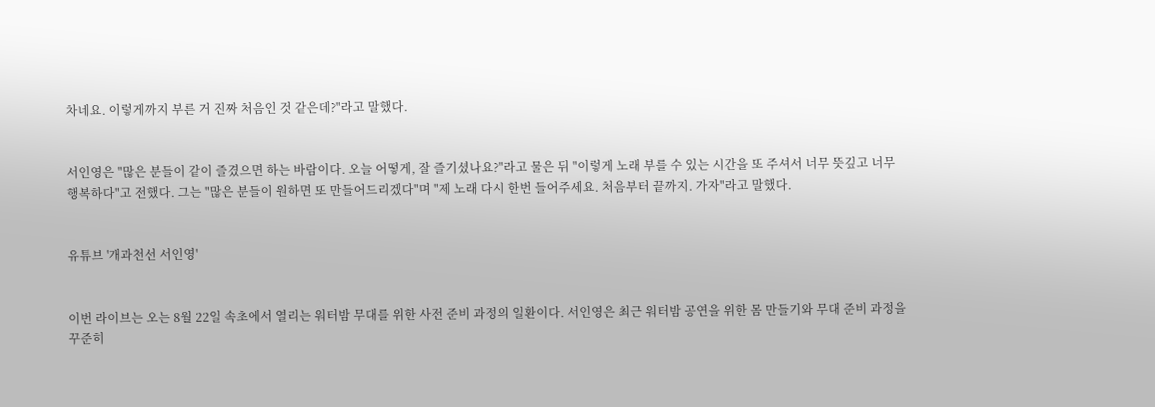차네요. 이렇게까지 부른 거 진짜 처음인 것 같은데?"라고 말했다.


서인영은 "많은 분들이 같이 즐겼으면 하는 바람이다. 오늘 어떻게, 잘 즐기셨나요?"라고 물은 뒤 "이렇게 노래 부를 수 있는 시간을 또 주셔서 너무 뜻깊고 너무 행복하다"고 전했다. 그는 "많은 분들이 원하면 또 만들어드리겠다"며 "제 노래 다시 한번 들어주세요. 처음부터 끝까지. 가자"라고 말했다.


유튜브 '개과천선 서인영'


이번 라이브는 오는 8월 22일 속초에서 열리는 워터밤 무대를 위한 사전 준비 과정의 일환이다. 서인영은 최근 워터밤 공연을 위한 몸 만들기와 무대 준비 과정을 꾸준히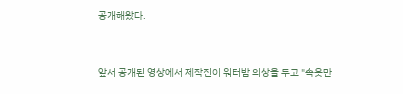공개해왔다.


앞서 공개된 영상에서 제작진이 워터밤 의상을 두고 "속옷만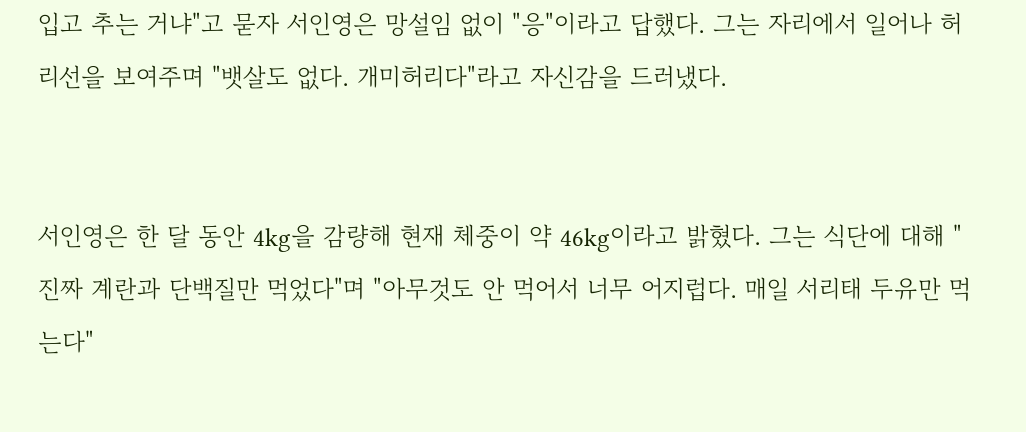입고 추는 거냐"고 묻자 서인영은 망설임 없이 "응"이라고 답했다. 그는 자리에서 일어나 허리선을 보여주며 "뱃살도 없다. 개미허리다"라고 자신감을 드러냈다.


서인영은 한 달 동안 4kg을 감량해 현재 체중이 약 46kg이라고 밝혔다. 그는 식단에 대해 "진짜 계란과 단백질만 먹었다"며 "아무것도 안 먹어서 너무 어지럽다. 매일 서리태 두유만 먹는다"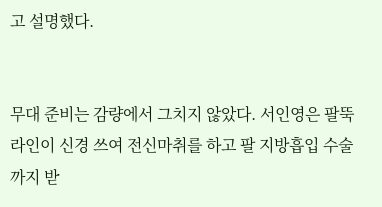고 설명했다.


무대 준비는 감량에서 그치지 않았다. 서인영은 팔뚝 라인이 신경 쓰여 전신마취를 하고 팔 지방흡입 수술까지 받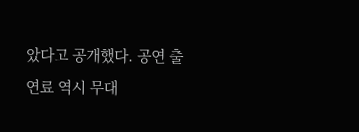았다고 공개했다. 공연 출연료 역시 무대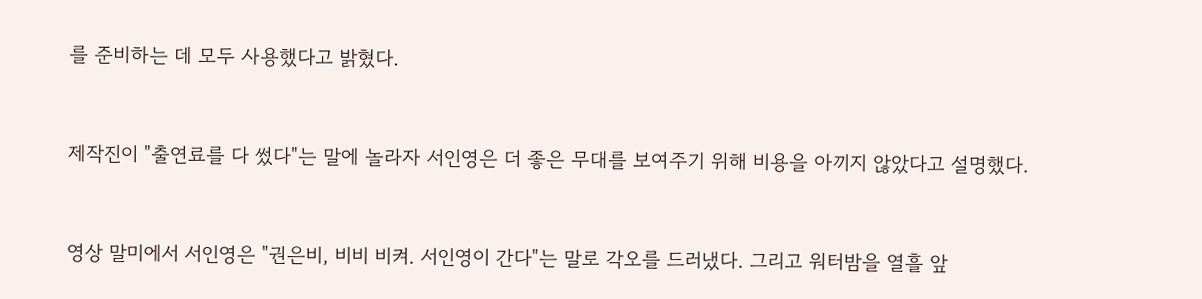를 준비하는 데 모두 사용했다고 밝혔다.


제작진이 "출연료를 다 썼다"는 말에 놀라자 서인영은 더 좋은 무대를 보여주기 위해 비용을 아끼지 않았다고 설명했다.


영상 말미에서 서인영은 "권은비, 비비 비켜. 서인영이 간다"는 말로 각오를 드러냈다. 그리고 워터밤을 열흘 앞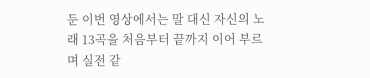둔 이번 영상에서는 말 대신 자신의 노래 13곡을 처음부터 끝까지 이어 부르며 실전 같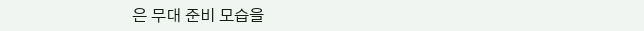은 무대 준비 모습을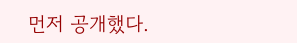먼저 공개했다.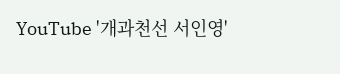YouTube '개과천선 서인영'